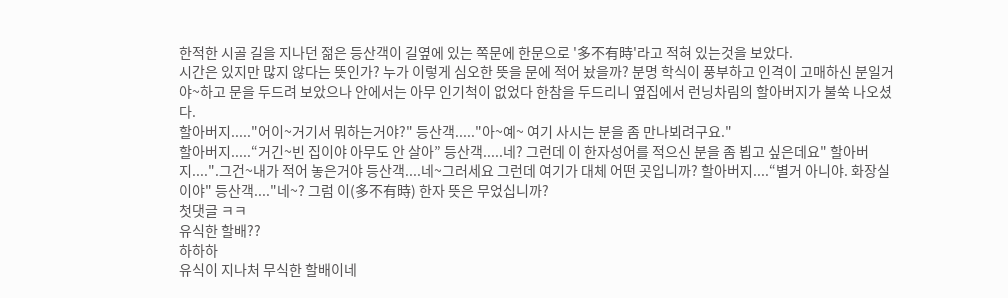한적한 시골 길을 지나던 젊은 등산객이 길옆에 있는 쪽문에 한문으로 '多不有時'라고 적혀 있는것을 보았다.
시간은 있지만 많지 않다는 뜻인가? 누가 이렇게 심오한 뜻을 문에 적어 놨을까? 분명 학식이 풍부하고 인격이 고매하신 분일거야~하고 문을 두드려 보았으나 안에서는 아무 인기척이 없었다 한참을 두드리니 옆집에서 런닝차림의 할아버지가 불쑥 나오셨다.
할아버지....."어이~거기서 뭐하는거야?" 등산객....."아~예~ 여기 사시는 분을 좀 만나뵈려구요."
할아버지.....“거긴~빈 집이야 아무도 안 살아” 등산객.....네? 그런데 이 한자성어를 적으신 분을 좀 뵙고 싶은데요" 할아버지....".그건~내가 적어 놓은거야 등산객....네~그러세요 그런데 여기가 대체 어떤 곳입니까? 할아버지....“별거 아니야. 화장실이야" 등산객...."네~? 그럼 이(多不有時) 한자 뜻은 무었십니까?
첫댓글 ㅋㅋ
유식한 할배??
하하하
유식이 지나처 무식한 할배이네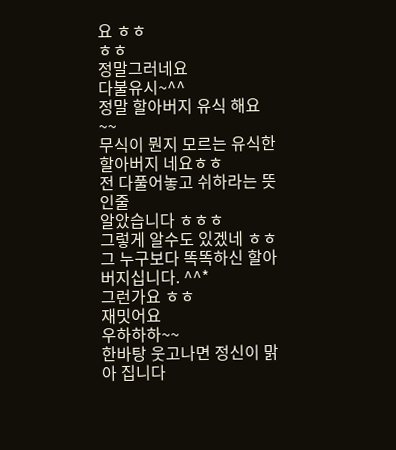요 ㅎㅎ
ㅎㅎ
정말그러네요
다불유시~^^
정말 할아버지 유식 해요~~
무식이 뭔지 모르는 유식한 할아버지 네요ㅎㅎ
전 다풀어놓고 쉬하라는 뜻인줄
알았습니다 ㅎㅎㅎ
그렇게 알수도 있겠네 ㅎㅎ
그 누구보다 똑똑하신 할아버지십니다. ^^*
그런가요 ㅎㅎ
재밋어요
우하하하~~
한바탕 웃고나면 정신이 맑아 집니다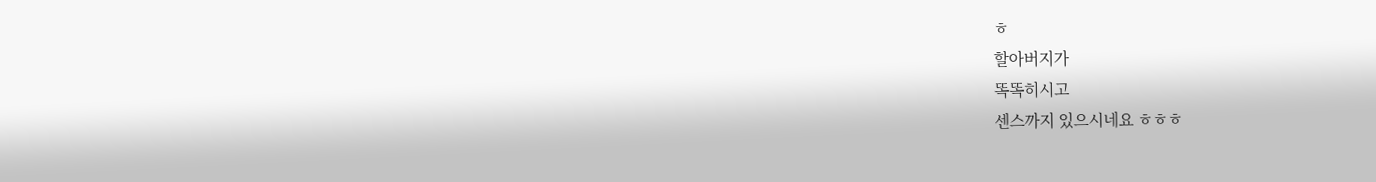ㅎ
할아버지가
똑똑히시고
센스까지 있으시네요 ㅎㅎㅎ